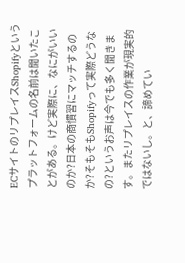ECサイトのリプレイスShopifyというプラットフォームの名前は聞いたことがある。けど実際に、なにがいいのか?日本の商慣習にマッチするのか?そもそもShopifyって実際どうなの?というお声は今でも多く聞きます。またリプレイスの作業が現実的ではないし。と、諦めてい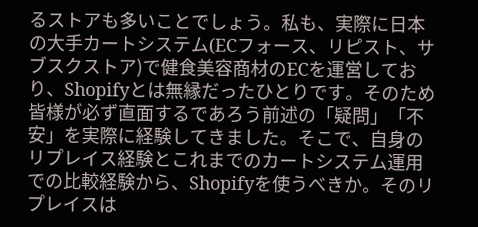るストアも多いことでしょう。私も、実際に日本の大手カートシステム(ECフォース、リピスト、サブスクストア)で健食美容商材のECを運営しており、Shopifyとは無縁だったひとりです。そのため皆様が必ず直面するであろう前述の「疑問」「不安」を実際に経験してきました。そこで、自身のリプレイス経験とこれまでのカートシステム運用での比較経験から、Shopifyを使うべきか。そのリプレイスは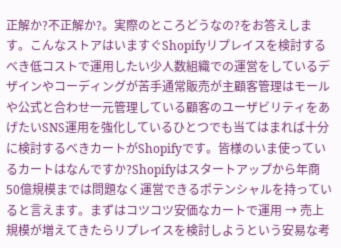正解か?不正解か?。実際のところどうなの?をお答えします。こんなストアはいますぐShopifyリプレイスを検討するべき低コストで運用したい少人数組織での運営をしているデザインやコーディングが苦手通常販売が主顧客管理はモールや公式と合わせ一元管理している顧客のユーザビリティをあげたいSNS運用を強化しているひとつでも当てはまれば十分に検討するべきカートがShopifyです。皆様のいま使っているカートはなんですか?Shopifyはスタートアップから年商50億規模までは問題なく運営できるポテンシャルを持っていると言えます。まずはコツコツ安価なカートで運用 → 売上規模が増えてきたらリプレイスを検討しようという安易な考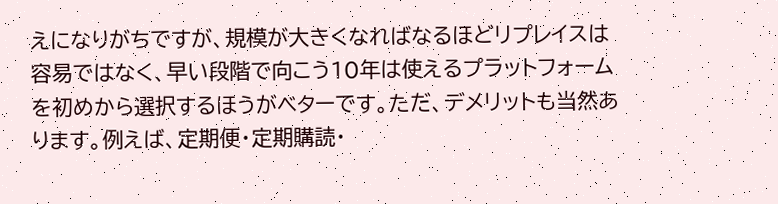えになりがちですが、規模が大きくなればなるほどリプレイスは容易ではなく、早い段階で向こう10年は使えるプラットフォームを初めから選択するほうがベターです。ただ、デメリットも当然あります。例えば、定期便・定期購読・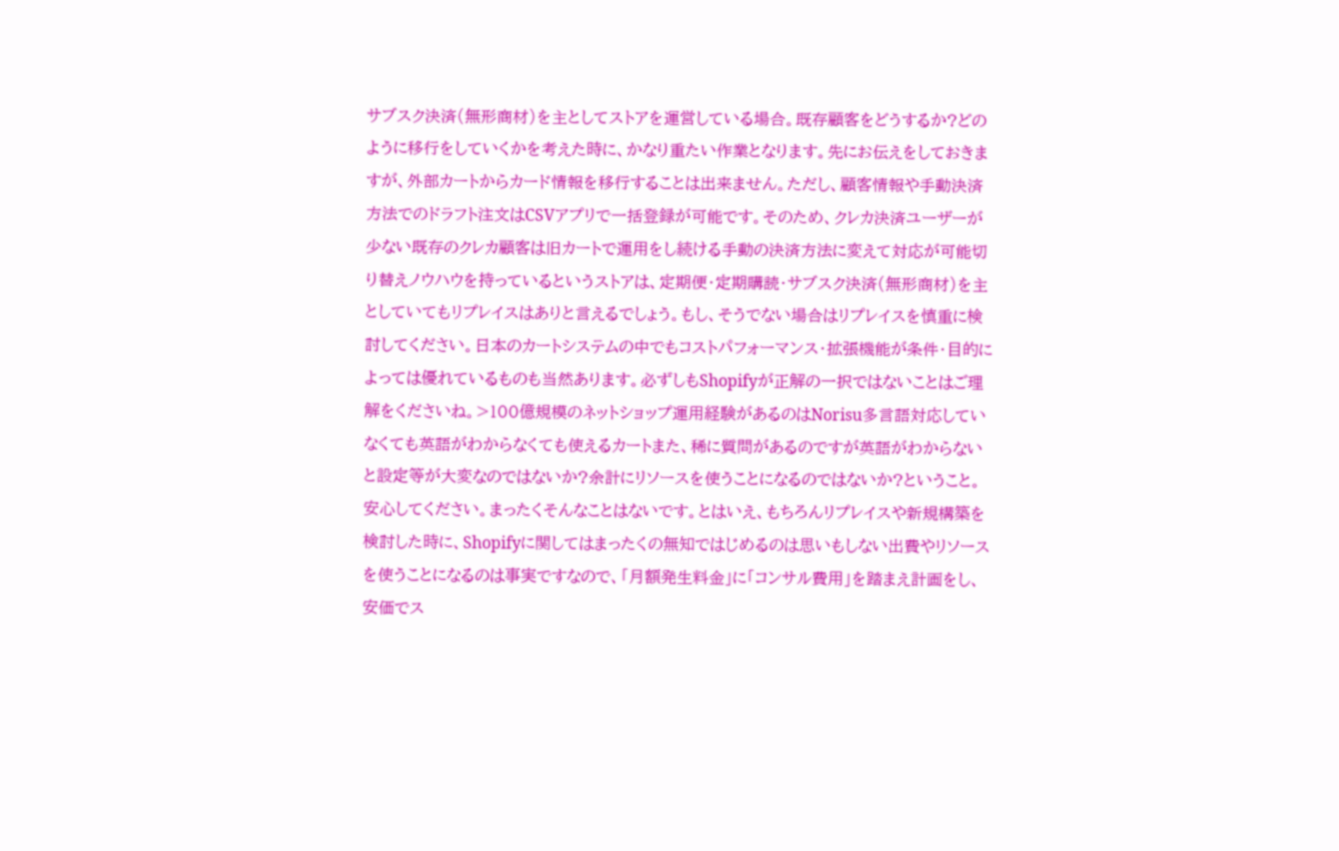サブスク決済(無形商材)を主としてストアを運営している場合。既存顧客をどうするか?どのように移行をしていくかを考えた時に、かなり重たい作業となります。先にお伝えをしておきますが、外部カートからカード情報を移行することは出来ません。ただし、顧客情報や手動決済方法でのドラフト注文はCSVアプリで一括登録が可能です。そのため、クレカ決済ユーザーが少ない既存のクレカ顧客は旧カートで運用をし続ける手動の決済方法に変えて対応が可能切り替えノウハウを持っているというストアは、定期便・定期購読・サブスク決済(無形商材)を主としていてもリプレイスはありと言えるでしょう。もし、そうでない場合はリプレイスを慎重に検討してください。日本のカートシステムの中でもコストパフォーマンス・拡張機能が条件・目的によっては優れているものも当然あります。必ずしもShopifyが正解の一択ではないことはご理解をくださいね。>100億規模のネットショップ運用経験があるのはNorisu多言語対応していなくても英語がわからなくても使えるカートまた、稀に質問があるのですが英語がわからないと設定等が大変なのではないか?余計にリソースを使うことになるのではないか?ということ。安心してください。まったくそんなことはないです。とはいえ、もちろんリプレイスや新規構築を検討した時に、Shopifyに関してはまったくの無知ではじめるのは思いもしない出費やリソースを使うことになるのは事実ですなので、「月額発生料金」に「コンサル費用」を踏まえ計画をし、安価でス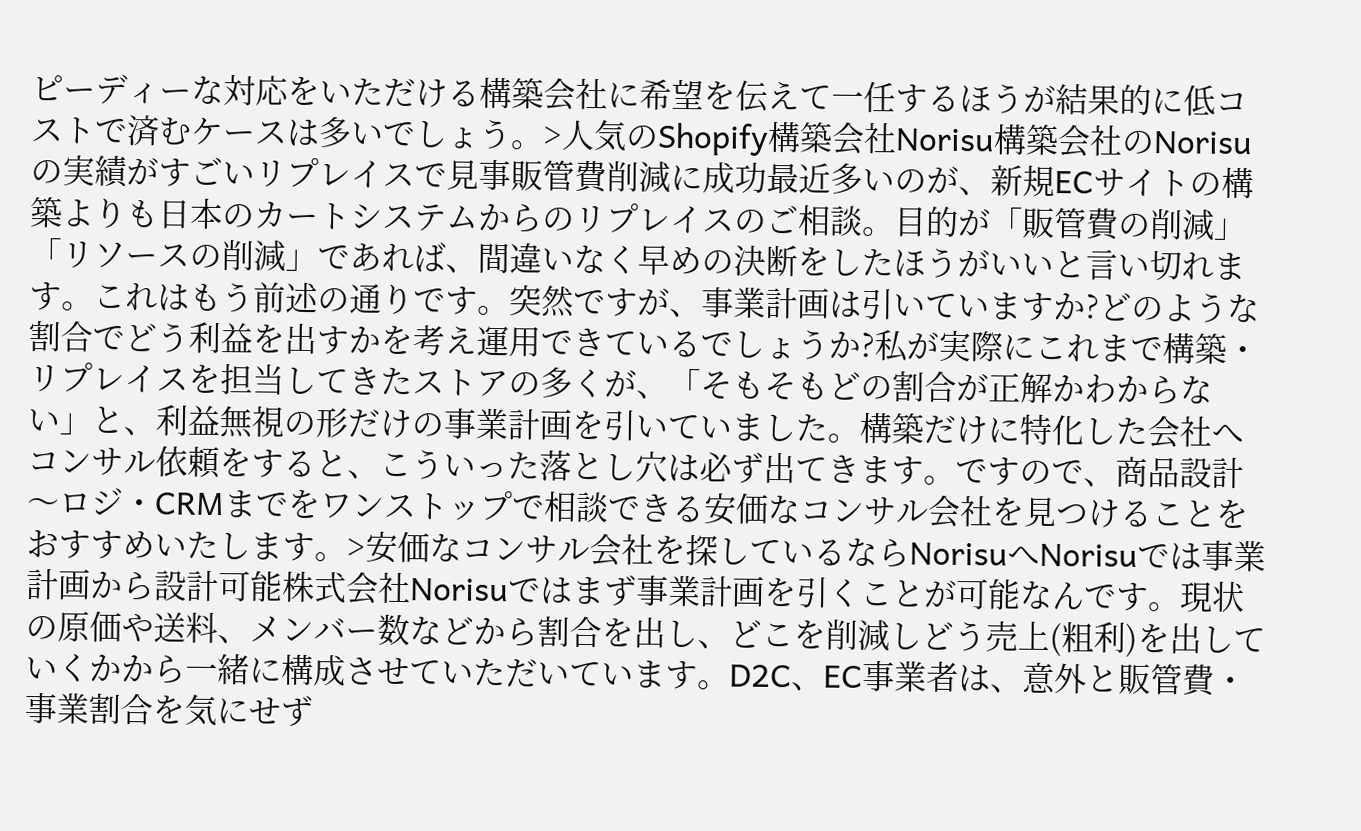ピーディーな対応をいただける構築会社に希望を伝えて一任するほうが結果的に低コストで済むケースは多いでしょう。>人気のShopify構築会社Norisu構築会社のNorisuの実績がすごいリプレイスで見事販管費削減に成功最近多いのが、新規ECサイトの構築よりも日本のカートシステムからのリプレイスのご相談。目的が「販管費の削減」「リソースの削減」であれば、間違いなく早めの決断をしたほうがいいと言い切れます。これはもう前述の通りです。突然ですが、事業計画は引いていますか?どのような割合でどう利益を出すかを考え運用できているでしょうか?私が実際にこれまで構築・リプレイスを担当してきたストアの多くが、「そもそもどの割合が正解かわからない」と、利益無視の形だけの事業計画を引いていました。構築だけに特化した会社へコンサル依頼をすると、こういった落とし穴は必ず出てきます。ですので、商品設計〜ロジ・CRMまでをワンストップで相談できる安価なコンサル会社を見つけることをおすすめいたします。>安価なコンサル会社を探しているならNorisuへNorisuでは事業計画から設計可能株式会社Norisuではまず事業計画を引くことが可能なんです。現状の原価や送料、メンバー数などから割合を出し、どこを削減しどう売上(粗利)を出していくかから一緒に構成させていただいています。D2C、EC事業者は、意外と販管費・事業割合を気にせず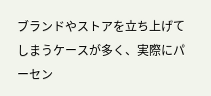ブランドやストアを立ち上げてしまうケースが多く、実際にパーセン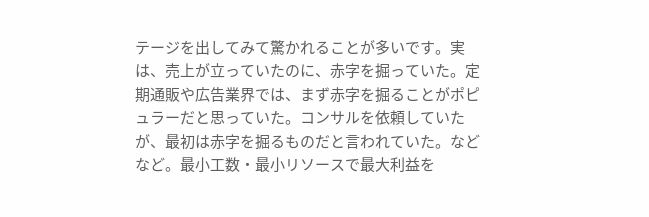テージを出してみて驚かれることが多いです。実は、売上が立っていたのに、赤字を掘っていた。定期通販や広告業界では、まず赤字を掘ることがポピュラーだと思っていた。コンサルを依頼していたが、最初は赤字を掘るものだと言われていた。などなど。最小工数・最小リソースで最大利益を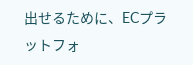出せるために、ECプラットフォ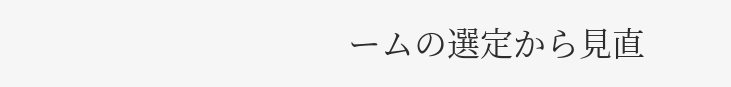ームの選定から見直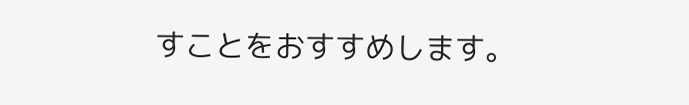すことをおすすめします。